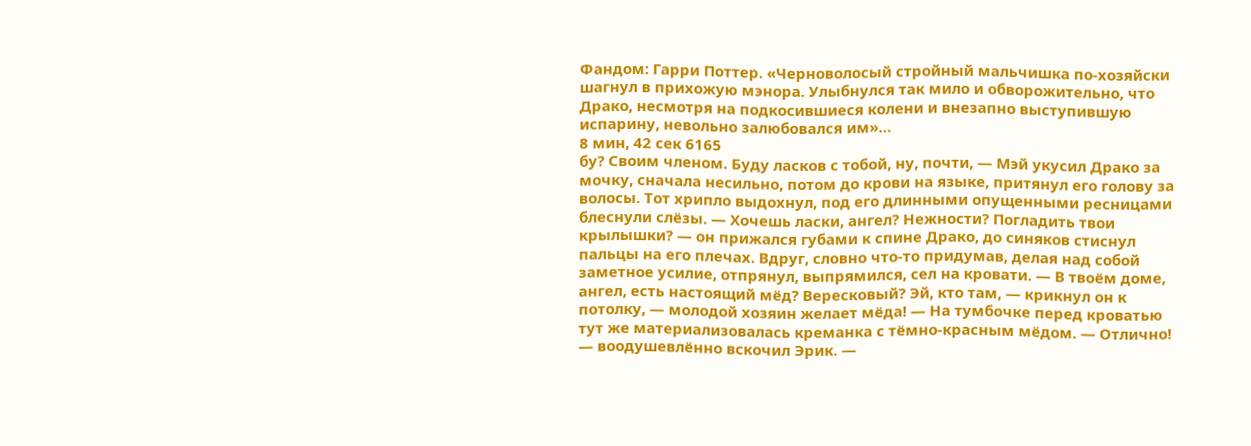Фандом: Гарри Поттер. «Черноволосый стройный мальчишка по-хозяйски шагнул в прихожую мэнора. Улыбнулся так мило и обворожительно, что Драко, несмотря на подкосившиеся колени и внезапно выступившую испарину, невольно залюбовался им»…
8 мин, 42 сек 6165
бу? Своим членом. Буду ласков с тобой, ну, почти, — Мэй укусил Драко за мочку, сначала несильно, потом до крови на языке, притянул его голову за волосы. Тот хрипло выдохнул, под его длинными опущенными ресницами блеснули слёзы. — Хочешь ласки, ангел? Нежности? Погладить твои крылышки? — он прижался губами к спине Драко, до синяков стиснул пальцы на его плечах. Вдруг, словно что-то придумав, делая над собой заметное усилие, отпрянул, выпрямился, сел на кровати. — В твоём доме, ангел, есть настоящий мёд? Вересковый? Эй, кто там, — крикнул он к потолку, — молодой хозяин желает мёда! — На тумбочке перед кроватью тут же материализовалась креманка с тёмно-красным мёдом. — Отлично! — воодушевлённо вскочил Эрик. —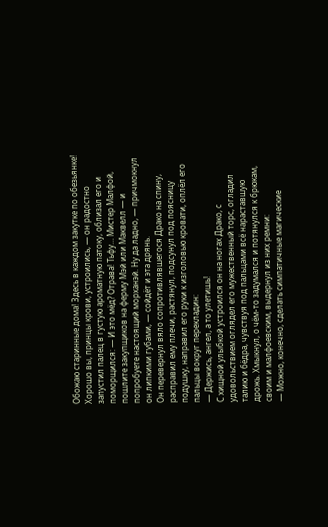Обожаю старинные дома! Здесь в каждом закутке по обезьянке! Хорошо вы, принцы крови, устроились, — он радостно запустил палец в густую ароматную патоку, облизал его и поморщился: — И это мёд? Отрава! Тьфу… Мистер Малфой, пошлите закупщиков на ферму Мэй или Маквелл — и попробуете настоящий морханэй. Ну да ладно, — причмокнул он липкими губами, — сойдёт и эта дрянь.
Он перевернул вяло сопротивлявшегося Драко на спину, расправил ему плечи, растянул, подсунул под поясницу подушку, направил его руки к изголовью кровати, оплёл его пальцы вокруг перекладин:
— Держись, ангел, а то улетишь!
С хищной улыбкой устроился он на ногах Драко, с удовольствием оглядел его мужественный торс, огладил талию и бёдра, чувствуя под пальцами всё нараставшую дрожь. Хмыкнул, о чём-то задумался и потянулся к брюкам, своим и малфоевским, выдернул из них ремни:
— Можно, конечно, сделать симпатичные магические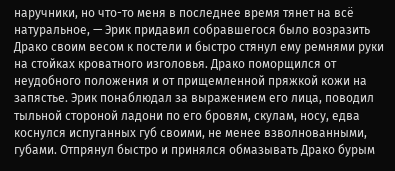наручники, но что-то меня в последнее время тянет на всё натуральное, — Эрик придавил собравшегося было возразить Драко своим весом к постели и быстро стянул ему ремнями руки на стойках кроватного изголовья. Драко поморщился от неудобного положения и от прищемленной пряжкой кожи на запястье. Эрик понаблюдал за выражением его лица, поводил тыльной стороной ладони по его бровям, скулам, носу, едва коснулся испуганных губ своими, не менее взволнованными, губами. Отпрянул быстро и принялся обмазывать Драко бурым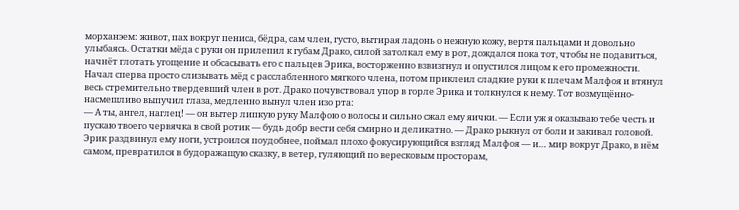морханэем: живот, пах вокруг пениса, бёдра, сам член, густо, вытирая ладонь о нежную кожу, вертя пальцами и довольно улыбаясь. Остатки мёда с руки он прилепил к губам Драко, силой затолкал ему в рот, дождался пока тот, чтобы не подавиться, начнёт глотать угощение и обсасывать его с пальцев Эрика, восторженно взвизгнул и опустился лицом к его промежности. Начал сперва просто слизывать мёд с расслабленного мягкого члена, потом приклеил сладкие руки к плечам Малфоя и втянул весь стремительно твердевший член в рот. Драко почувствовал упор в горле Эрика и толкнулся к нему. Тот возмущённо-насмешливо выпучил глаза, медленно вынул член изо рта:
— А ты, ангел, наглец! — он вытер липкую руку Малфою о волосы и сильно сжал ему яички. — Если уж я оказываю тебе честь и пускаю твоего червячка в свой ротик — будь добр вести себя смирно и деликатно. — Драко рыкнул от боли и закивал головой. Эрик раздвинул ему ноги, устроился поудобнее, поймал плохо фокусирующийся взгляд Малфоя — и… мир вокруг Драко, в нём самом, превратился в будоражащую сказку, в ветер, гуляющий по вересковым просторам,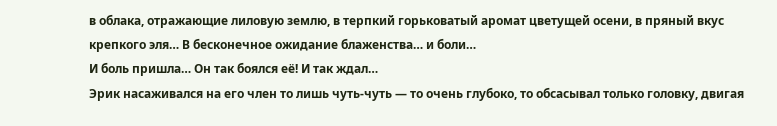в облака, отражающие лиловую землю, в терпкий горьковатый аромат цветущей осени, в пряный вкус крепкого эля… В бесконечное ожидание блаженства… и боли…
И боль пришла… Он так боялся её! И так ждал…
Эрик насаживался на его член то лишь чуть-чуть — то очень глубоко, то обсасывал только головку, двигая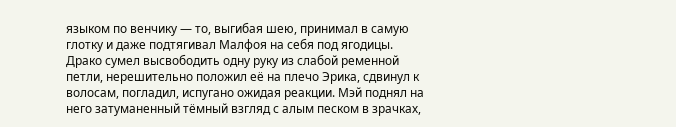языком по венчику — то, выгибая шею, принимал в самую глотку и даже подтягивал Малфоя на себя под ягодицы. Драко сумел высвободить одну руку из слабой ременной петли, нерешительно положил её на плечо Эрика, сдвинул к волосам, погладил, испугано ожидая реакции. Мэй поднял на него затуманенный тёмный взгляд с алым песком в зрачках,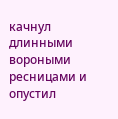качнул длинными вороными ресницами и опустил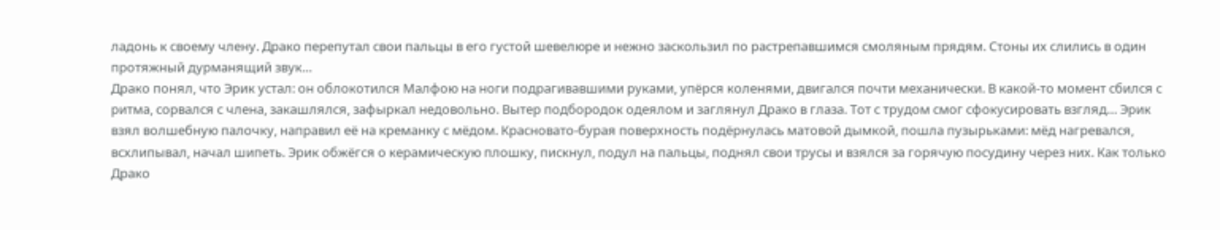ладонь к своему члену. Драко перепутал свои пальцы в его густой шевелюре и нежно заскользил по растрепавшимся смоляным прядям. Стоны их слились в один протяжный дурманящий звук…
Драко понял, что Эрик устал: он облокотился Малфою на ноги подрагивавшими руками, упёрся коленями, двигался почти механически. В какой-то момент сбился с ритма, сорвался с члена, закашлялся, зафыркал недовольно. Вытер подбородок одеялом и заглянул Драко в глаза. Тот с трудом смог сфокусировать взгляд… Эрик взял волшебную палочку, направил её на креманку с мёдом. Красновато-бурая поверхность подёрнулась матовой дымкой, пошла пузырьками: мёд нагревался, всхлипывал, начал шипеть. Эрик обжёгся о керамическую плошку, пискнул, подул на пальцы, поднял свои трусы и взялся за горячую посудину через них. Как только Драко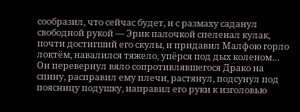сообразил, что сейчас будет, и с размаху саданул свободной рукой — Эрик палочкой спеленал кулак, почти достигший его скулы, и придавил Малфою горло локтём, навалился тяжело, упёрся под дых коленом…
Он перевернул вяло сопротивлявшегося Драко на спину, расправил ему плечи, растянул, подсунул под поясницу подушку, направил его руки к изголовью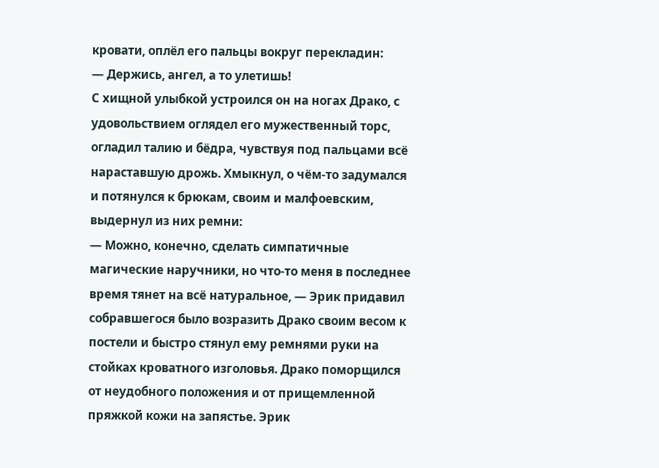кровати, оплёл его пальцы вокруг перекладин:
— Держись, ангел, а то улетишь!
С хищной улыбкой устроился он на ногах Драко, с удовольствием оглядел его мужественный торс, огладил талию и бёдра, чувствуя под пальцами всё нараставшую дрожь. Хмыкнул, о чём-то задумался и потянулся к брюкам, своим и малфоевским, выдернул из них ремни:
— Можно, конечно, сделать симпатичные магические наручники, но что-то меня в последнее время тянет на всё натуральное, — Эрик придавил собравшегося было возразить Драко своим весом к постели и быстро стянул ему ремнями руки на стойках кроватного изголовья. Драко поморщился от неудобного положения и от прищемленной пряжкой кожи на запястье. Эрик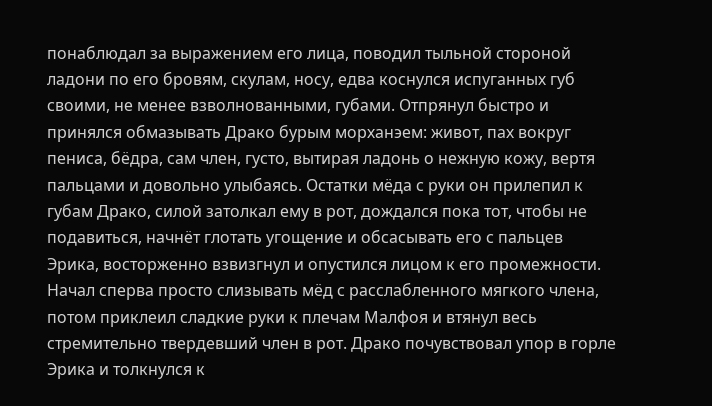понаблюдал за выражением его лица, поводил тыльной стороной ладони по его бровям, скулам, носу, едва коснулся испуганных губ своими, не менее взволнованными, губами. Отпрянул быстро и принялся обмазывать Драко бурым морханэем: живот, пах вокруг пениса, бёдра, сам член, густо, вытирая ладонь о нежную кожу, вертя пальцами и довольно улыбаясь. Остатки мёда с руки он прилепил к губам Драко, силой затолкал ему в рот, дождался пока тот, чтобы не подавиться, начнёт глотать угощение и обсасывать его с пальцев Эрика, восторженно взвизгнул и опустился лицом к его промежности. Начал сперва просто слизывать мёд с расслабленного мягкого члена, потом приклеил сладкие руки к плечам Малфоя и втянул весь стремительно твердевший член в рот. Драко почувствовал упор в горле Эрика и толкнулся к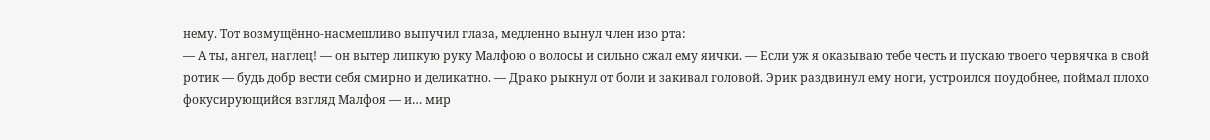нему. Тот возмущённо-насмешливо выпучил глаза, медленно вынул член изо рта:
— А ты, ангел, наглец! — он вытер липкую руку Малфою о волосы и сильно сжал ему яички. — Если уж я оказываю тебе честь и пускаю твоего червячка в свой ротик — будь добр вести себя смирно и деликатно. — Драко рыкнул от боли и закивал головой. Эрик раздвинул ему ноги, устроился поудобнее, поймал плохо фокусирующийся взгляд Малфоя — и… мир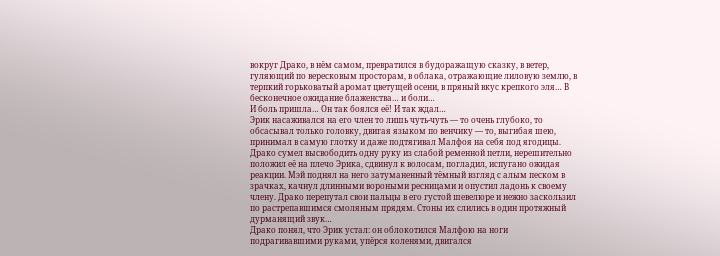вокруг Драко, в нём самом, превратился в будоражащую сказку, в ветер, гуляющий по вересковым просторам, в облака, отражающие лиловую землю, в терпкий горьковатый аромат цветущей осени, в пряный вкус крепкого эля… В бесконечное ожидание блаженства… и боли…
И боль пришла… Он так боялся её! И так ждал…
Эрик насаживался на его член то лишь чуть-чуть — то очень глубоко, то обсасывал только головку, двигая языком по венчику — то, выгибая шею, принимал в самую глотку и даже подтягивал Малфоя на себя под ягодицы. Драко сумел высвободить одну руку из слабой ременной петли, нерешительно положил её на плечо Эрика, сдвинул к волосам, погладил, испугано ожидая реакции. Мэй поднял на него затуманенный тёмный взгляд с алым песком в зрачках, качнул длинными вороными ресницами и опустил ладонь к своему члену. Драко перепутал свои пальцы в его густой шевелюре и нежно заскользил по растрепавшимся смоляным прядям. Стоны их слились в один протяжный дурманящий звук…
Драко понял, что Эрик устал: он облокотился Малфою на ноги подрагивавшими руками, упёрся коленями, двигался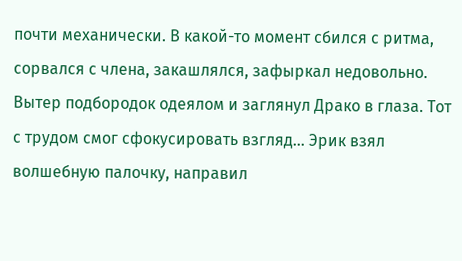почти механически. В какой-то момент сбился с ритма, сорвался с члена, закашлялся, зафыркал недовольно. Вытер подбородок одеялом и заглянул Драко в глаза. Тот с трудом смог сфокусировать взгляд… Эрик взял волшебную палочку, направил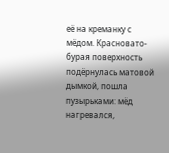её на креманку с мёдом. Красновато-бурая поверхность подёрнулась матовой дымкой, пошла пузырьками: мёд нагревался,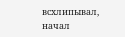всхлипывал, начал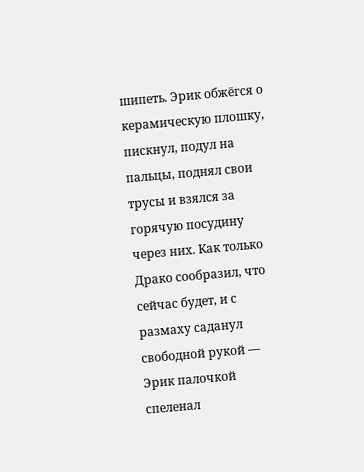шипеть. Эрик обжёгся о керамическую плошку, пискнул, подул на пальцы, поднял свои трусы и взялся за горячую посудину через них. Как только Драко сообразил, что сейчас будет, и с размаху саданул свободной рукой — Эрик палочкой спеленал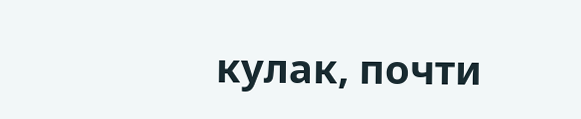кулак, почти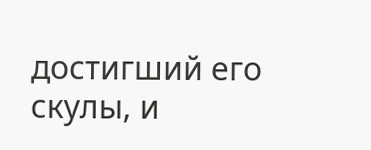достигший его скулы, и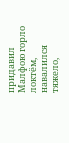придавил Малфою горло локтём, навалился тяжело,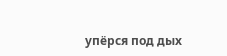упёрся под дых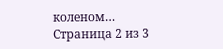коленом…
Страница 2 из 3